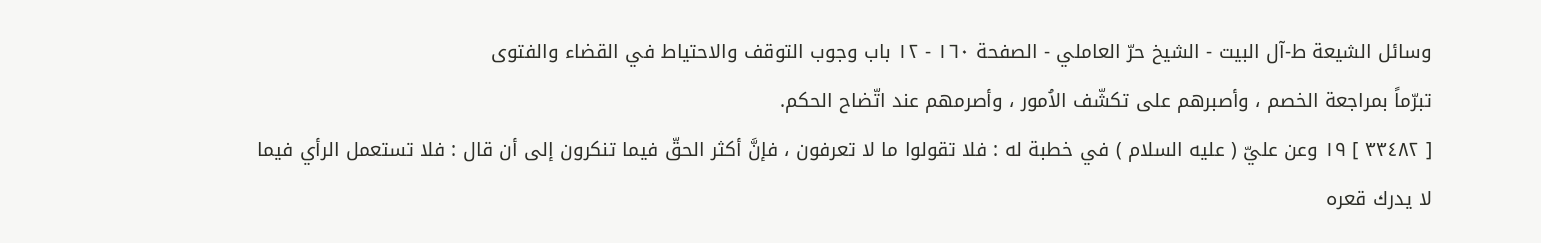وسائل الشيعة ط-آل البیت - الشيخ حرّ العاملي - الصفحة ١٦٠ - ١٢ باب وجوب التوقف والاحتياط في القضاء والفتوى
تبرّماً بمراجعة الخصم ، وأصبرهم على تكشّف الاُمور ، وأصرمهم عند اتّضاح الحكم.
[ ٣٣٤٨٢ ] ١٩ وعن عليّ ( عليه السلام ) في خطبة له : فلا تقولوا ما لا تعرفون ، فإنَّ أكثر الحقّ فيما تنكرون إلى أن قال : فلا تستعمل الرأي فيما لا يدرك قعره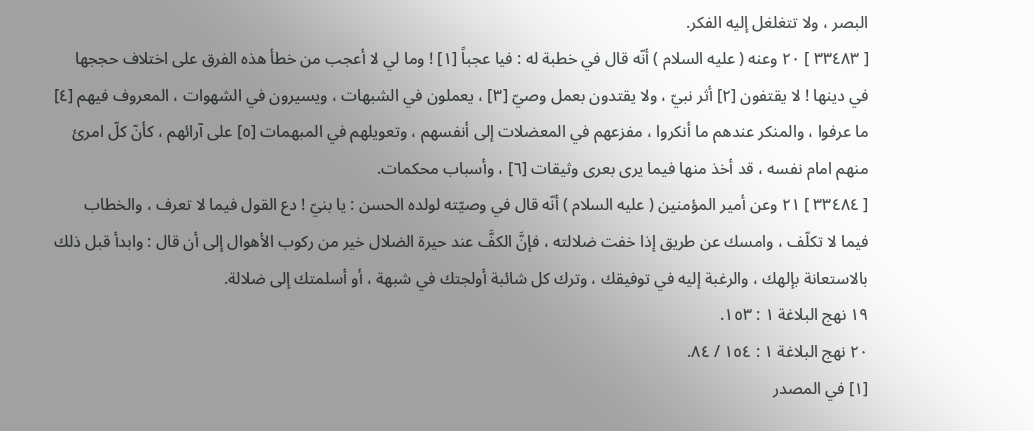البصر ، ولا تتغلغل إليه الفكر.
[ ٣٣٤٨٣ ] ٢٠ وعنه ( عليه السلام ) أنّه قال في خطبة له : فيا عجباً [١] ! وما لي لا أعجب من خطأ هذه الفرق على اختلاف حججها في دينها ! لا يقتفون [٢] أثر نبيّ ، ولا يقتدون بعمل وصيّ [٣] ، يعملون في الشبهات ، ويسيرون في الشهوات ، المعروف فيهم [٤] ما عرفوا ، والمنكر عندهم ما أنكروا ، مفزعهم في المعضلات إلى أنفسهم ، وتعويلهم في المبهمات [٥] على آرائهم ، كأنّ كلّ امرئ منهم امام نفسه ، قد أخذ منها فيما يرى بعرى وثيقات [٦] ، وأسباب محكمات.
[ ٣٣٤٨٤ ] ٢١ وعن أمير المؤمنين ( عليه السلام ) أنّه قال في وصيّته لولده الحسن : يا بنيّ ! دع القول فيما لا تعرف ، والخطاب فيما لا تكلّف ، وامسك عن طريق إذا خفت ضلالته ، فإنَّ الكفَّ عند حيرة الضلال خير من ركوب الأهوال إلى أن قال : وابدأ قبل ذلك بالاستعانة بإلهك ، والرغبة إليه في توفيقك ، وترك كل شائبة أولجتك في شبهة ، أو أسلمتك إلى ضلالة.
١٩ نهج البلاغة ١ : ١٥٣.
٢٠ نهج البلاغة ١ : ١٥٤ / ٨٤.
[١] في المصدر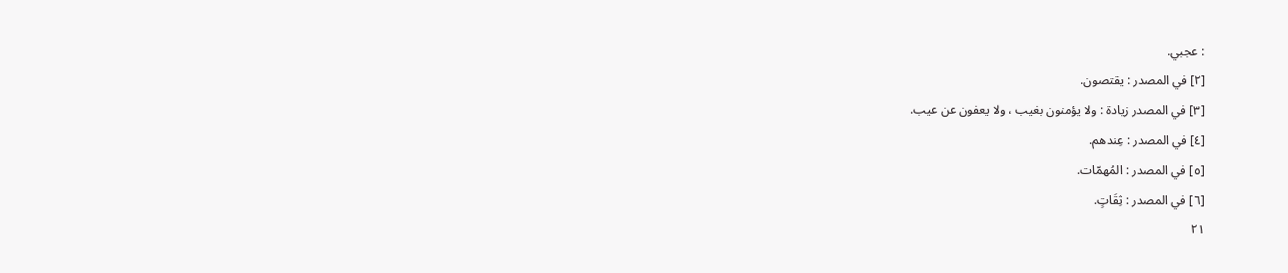: عجبي.
[٢] في المصدر : يقتصون.
[٣] في المصدر زيادة : ولا يؤمنون بغيب ، ولا يعفون عن عيب.
[٤] في المصدر : عِندهم.
[٥] في المصدر : المُهمّات.
[٦] في المصدر : ثِقَاتٍ.
٢١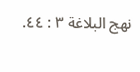نهج البلاغة ٣ : ٤٤.